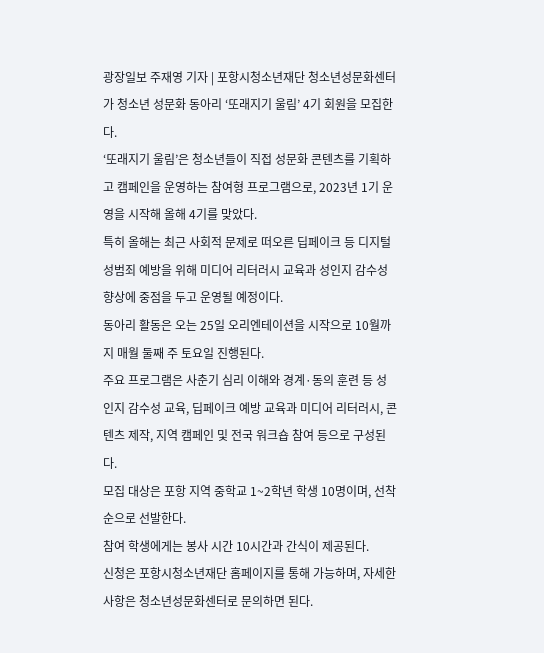광장일보 주재영 기자 | 포항시청소년재단 청소년성문화센터가 청소년 성문화 동아리 ‘또래지기 울림’ 4기 회원을 모집한다.
‘또래지기 울림’은 청소년들이 직접 성문화 콘텐츠를 기획하고 캠페인을 운영하는 참여형 프로그램으로, 2023년 1기 운영을 시작해 올해 4기를 맞았다.
특히 올해는 최근 사회적 문제로 떠오른 딥페이크 등 디지털 성범죄 예방을 위해 미디어 리터러시 교육과 성인지 감수성 향상에 중점을 두고 운영될 예정이다.
동아리 활동은 오는 25일 오리엔테이션을 시작으로 10월까지 매월 둘째 주 토요일 진행된다.
주요 프로그램은 사춘기 심리 이해와 경계·동의 훈련 등 성인지 감수성 교육, 딥페이크 예방 교육과 미디어 리터러시, 콘텐츠 제작, 지역 캠페인 및 전국 워크숍 참여 등으로 구성된다.
모집 대상은 포항 지역 중학교 1~2학년 학생 10명이며, 선착순으로 선발한다.
참여 학생에게는 봉사 시간 10시간과 간식이 제공된다.
신청은 포항시청소년재단 홈페이지를 통해 가능하며, 자세한 사항은 청소년성문화센터로 문의하면 된다.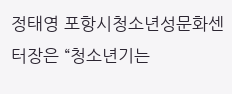정태영 포항시청소년성문화센터장은 “청소년기는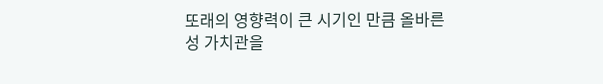또래의 영향력이 큰 시기인 만큼 올바른 성 가치관을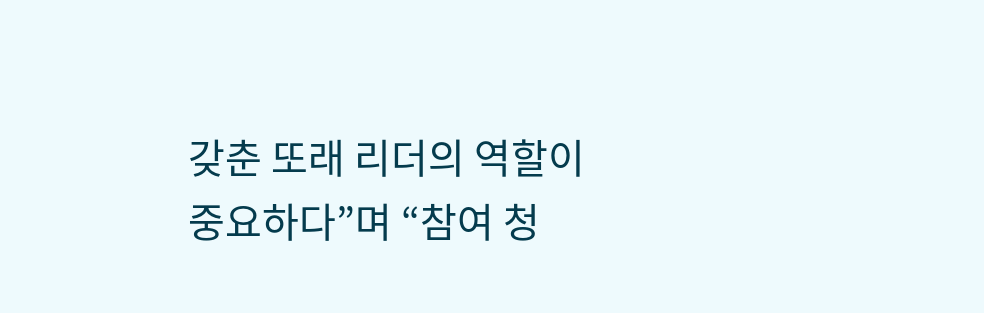갖춘 또래 리더의 역할이 중요하다”며 “참여 청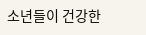소년들이 건강한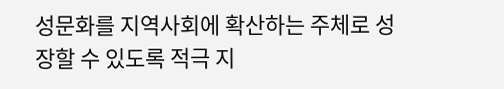성문화를 지역사회에 확산하는 주체로 성장할 수 있도록 적극 지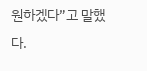원하겠다”고 말했다.